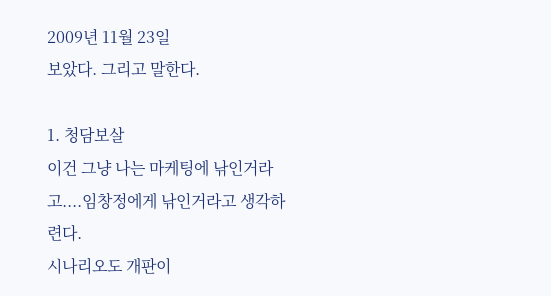2009년 11월 23일
보았다. 그리고 말한다.

1. 청담보살
이건 그냥 나는 마케팅에 낚인거라고....임창정에게 낚인거라고 생각하련다.
시나리오도 개판이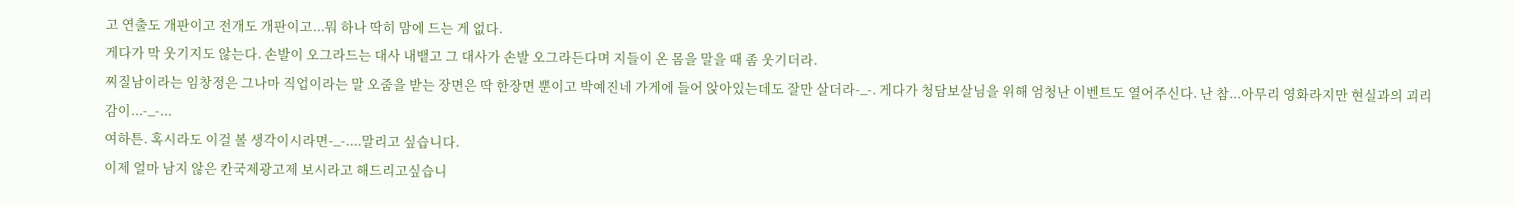고 연출도 개판이고 전개도 개판이고...뭐 하나 딱히 맘에 드는 게 없다.
게다가 막 웃기지도 않는다. 손발이 오그라드는 대사 내뱉고 그 대사가 손발 오그라든다며 지들이 온 몸을 말을 때 좀 웃기더라.
찌질남이라는 임창정은 그나마 직업이라는 말 오줌을 받는 장면은 딱 한장면 뿐이고 박예진네 가게에 들어 앉아있는데도 잘만 살더라-_-. 게다가 청담보살님을 위해 엄청난 이벤트도 열어주신다. 난 참...아무리 영화라지만 현실과의 괴리감이...-_-...
여하튼. 혹시라도 이걸 볼 생각이시라면-_-....말리고 싶습니다.
이제 얼마 남지 않은 칸국제광고제 보시라고 해드리고싶습니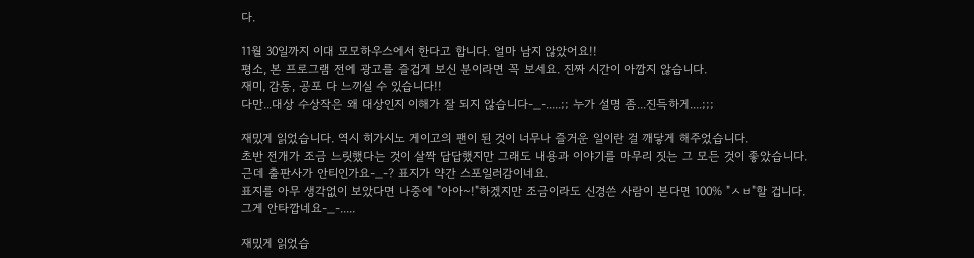다.

11월 30일까지 이대 모모하우스에서 한다고 합니다. 얼마 남지 않았어요!!
평소, 본 프로그램 전에 광고를 즐겁게 보신 분이라면 꼭 보세요. 진짜 시간이 아깝지 않습니다.
재미, 감동, 공포 다 느끼실 수 있습니다!!
다만...대상 수상작은 왜 대상인지 이해가 잘 되지 않습니다-_-.....;; 누가 설명 좀...진득하게....;;;

재밌게 읽었습니다. 역시 히가시노 게이고의 팬이 된 것이 너무나 즐거운 일이란 걸 깨닿게 해주었습니다.
초반 전개가 조금 느릿했다는 것이 살짝 답답했지만 그래도 내용과 이야기를 마무리 짓는 그 모든 것이 좋았습니다.
근데 출판사가 안티인가요-_-? 표지가 약간 스포일러감이네요.
표지를 아무 생각없이 보았다면 나중에 "아아~!"하겠지만 조금이라도 신경쓴 사람이 본다면 100% "ㅅㅂ"할 겁니다.
그게 안타깝네요-_-.....

재밌게 읽었습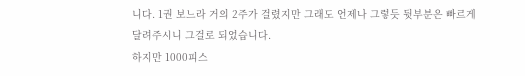니다. 1권 보느라 거의 2주가 걸렸지만 그래도 언제나 그렇듯 뒷부분은 빠르게 달려주시니 그걸로 되었습니다.
하지만 1000피스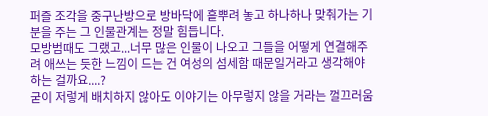퍼즐 조각을 중구난방으로 방바닥에 흩뿌려 놓고 하나하나 맞춰가는 기분을 주는 그 인물관계는 정말 힘듭니다.
모방범때도 그랬고...너무 많은 인물이 나오고 그들을 어떻게 연결해주려 애쓰는 듯한 느낌이 드는 건 여성의 섬세함 때문일거라고 생각해야 하는 걸까요....?
굳이 저렇게 배치하지 않아도 이야기는 아무렇지 않을 거라는 껄끄러움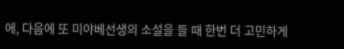에, 다음에 또 미야베선생의 소설을 들 때 한번 더 고민하게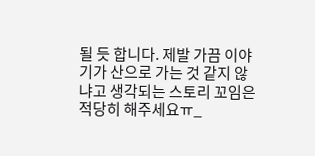될 듯 합니다. 제발 가끔 이야기가 산으로 가는 것 같지 않냐고 생각되는 스토리 꼬임은 적당히 해주세요ㅠ_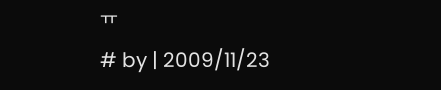ㅠ
# by | 2009/11/23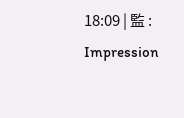18:09 | 監 : Impression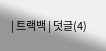| 트랙백 | 덧글(4)